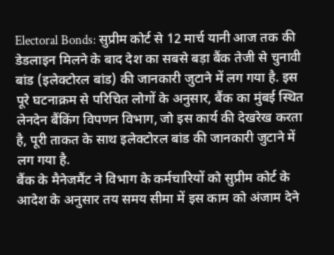Electoral Bonds: सुप्रीम कोर्ट से 12 मार्च यानी आज तक की डेडलाइन मिलने के बाद देश का सबसे बड़ा बैंक तेजी से चुनावी बांड (इलेक्टोरल बांड) की जानकारी जुटाने में लग गया है. इस पूरे घटनाक्रम से परिचित लोगों के अनुसार, बैंक का मुंबई स्थित लेनदेन बैंकिंग विपणन विभाग, जो इस कार्य की देखरेख करता है, पूरी ताकत के साथ इलेक्टोरल बांड की जानकारी जुटाने में लग गया है.
बैंक के मैनेजमैंट ने विभाग के कर्मचारियों को सुप्रीम कोर्ट के आदेश के अनुसार तय समय सीमा में इस काम को अंजाम देने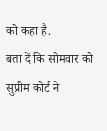को कहा है.
बता दें कि सोमवार को सुप्रीम कोर्ट ने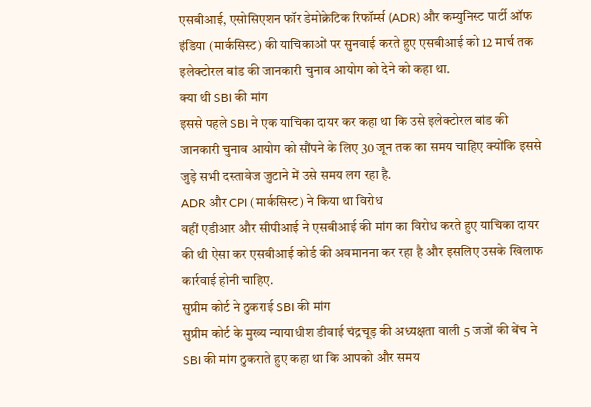एसबीआई, एसोसिएशन फॉर डेमोक्रेटिक रिफॉर्म्स (ADR) और कम्युनिस्ट पार्टी ऑफ इंडिया (मार्कसिस्ट) की याचिकाओं पर सुनवाई करते हुए एसबीआई को 12 मार्च तक इलेक्टोरल बांड की जानकारी चुनाव आयोग को देने को कहा था.
क्या थी SBI की मांग
इससे पहले SBI ने एक याचिका दायर कर कहा था कि उसे इलेक्टोरल बांड की जानकारी चुनाव आयोग को सौंपने के लिए 30 जून तक का समय चाहिए क्योंकि इससे जुड़े सभी दस्तावेज जुटाने में उसे समय लग रहा है.
ADR और CPI (मार्कसिस्ट) ने किया था विरोध
वहीं एडीआर और सीपीआई ने एसबीआई की मांग का विरोध करते हुए याचिका दायर की थी ऐसा कर एसबीआई कोर्ड की अवमानना कर रहा है और इसलिए उसके खिलाफ कार्रवाई होनी चाहिए.
सुप्रीम कोर्ट ने ठुकराई SBI की मांग
सुप्रीम कोर्ट के मुख्य न्यायाधीश डीवाई चंद्रचूड़ की अध्यक्षता वाली 5 जजों की बेंच ने SBI की मांग ठुकराते हुए कहा था कि आपको और समय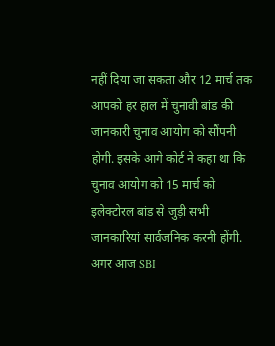नहीं दिया जा सकता और 12 मार्च तक आपको हर हाल में चुनावी बांड की जानकारी चुनाव आयोग को सौंपनी होगी. इसके आगे कोर्ट ने कहा था कि चुनाव आयोग को 15 मार्च को इलेक्टोरल बांड से जुड़ी सभी जानकारियां सार्वजनिक करनी होंगी. अगर आज SBI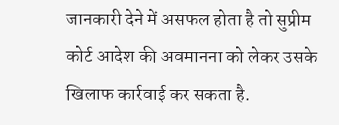जानकारी देने में असफल होता है तो सुप्रीम कोर्ट आदेश की अवमानना को लेकर उसके खिलाफ कार्रवाई कर सकता है.